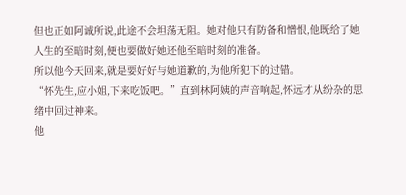但也正如阿诚所说,此途不会坦荡无阻。她对他只有防备和憎恨,他既给了她人生的至暗时刻,便也要做好她还他至暗时刻的准备。
所以他今天回来,就是要好好与她道歉的,为他所犯下的过错。
“怀先生,应小姐,下来吃饭吧。”直到林阿姨的声音响起,怀远才从纷杂的思绪中回过神来。
他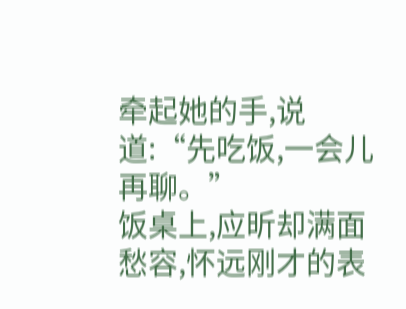牵起她的手,说道:“先吃饭,一会儿再聊。”
饭桌上,应昕却满面愁容,怀远刚才的表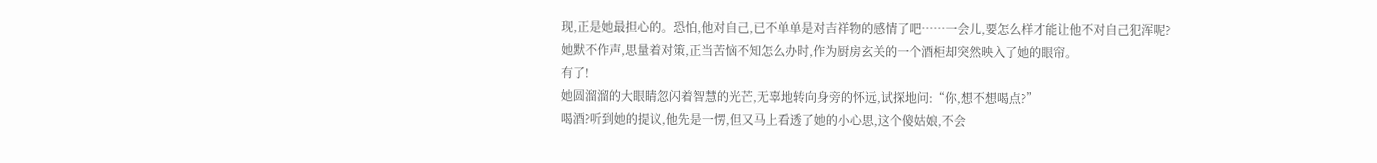现,正是她最担心的。恐怕,他对自己,已不单单是对吉祥物的感情了吧……一会儿,要怎么样才能让他不对自己犯浑呢?
她默不作声,思量着对策,正当苦恼不知怎么办时,作为厨房玄关的一个酒柜却突然映入了她的眼帘。
有了!
她圆溜溜的大眼睛忽闪着智慧的光芒,无辜地转向身旁的怀远,试探地问:“你,想不想喝点?”
喝酒?听到她的提议,他先是一愣,但又马上看透了她的小心思,这个傻姑娘,不会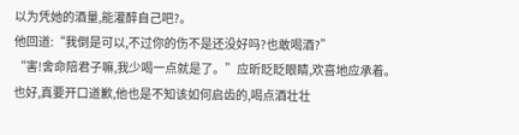以为凭她的酒量,能灌醉自己吧?。
他回道:“我倒是可以,不过你的伤不是还没好吗?也敢喝酒?”
“害!舍命陪君子嘛,我少喝一点就是了。”应昕眨眨眼睛,欢喜地应承着。
也好,真要开口道歉,他也是不知该如何启齿的,喝点酒壮壮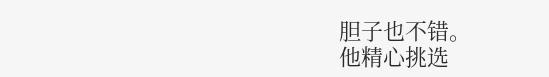胆子也不错。
他精心挑选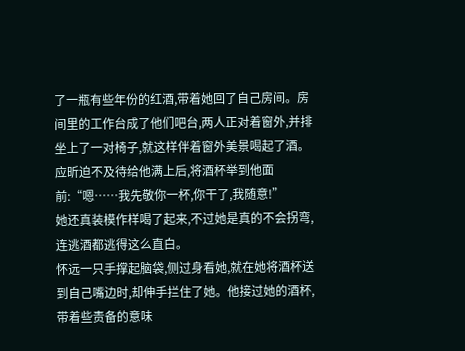了一瓶有些年份的红酒,带着她回了自己房间。房间里的工作台成了他们吧台,两人正对着窗外,并排坐上了一对椅子,就这样伴着窗外美景喝起了酒。
应昕迫不及待给他满上后,将酒杯举到他面前:“嗯……我先敬你一杯,你干了,我随意!”
她还真装模作样喝了起来,不过她是真的不会拐弯,连逃酒都逃得这么直白。
怀远一只手撑起脑袋,侧过身看她,就在她将酒杯送到自己嘴边时,却伸手拦住了她。他接过她的酒杯,带着些责备的意味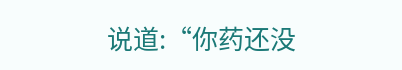说道:“你药还没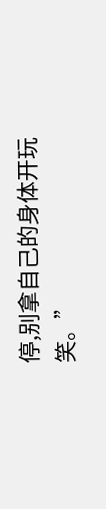停,别拿自己的身体开玩笑。”